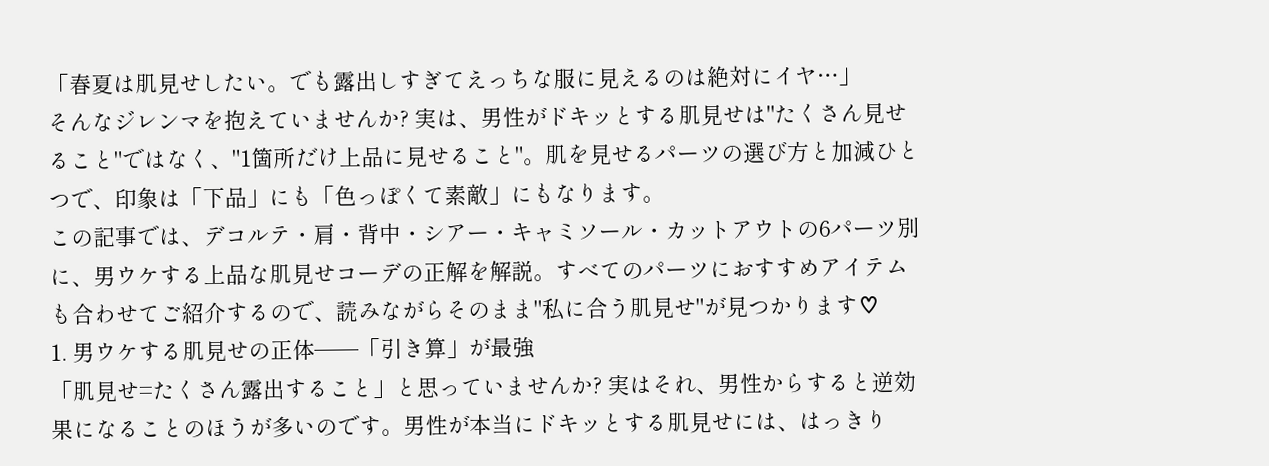「春夏は肌見せしたい。でも露出しすぎてえっちな服に見えるのは絶対にイヤ…」
そんなジレンマを抱えていませんか? 実は、男性がドキッとする肌見せは"たくさん見せること"ではなく、"1箇所だけ上品に見せること"。肌を見せるパーツの選び方と加減ひとつで、印象は「下品」にも「色っぽくて素敵」にもなります。
この記事では、デコルテ・肩・背中・シアー・キャミソール・カットアウトの6パーツ別に、男ウケする上品な肌見せコーデの正解を解説。すべてのパーツにおすすめアイテムも合わせてご紹介するので、読みながらそのまま"私に合う肌見せ"が見つかります♡
1. 男ウケする肌見せの正体──「引き算」が最強
「肌見せ=たくさん露出すること」と思っていませんか? 実はそれ、男性からすると逆効果になることのほうが多いのです。男性が本当にドキッとする肌見せには、はっきり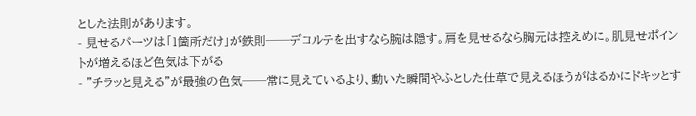とした法則があります。
- 見せるパーツは「1箇所だけ」が鉄則──デコルテを出すなら腕は隠す。肩を見せるなら胸元は控えめに。肌見せポイントが増えるほど色気は下がる
- "チラッと見える"が最強の色気──常に見えているより、動いた瞬間やふとした仕草で見えるほうがはるかにドキッとす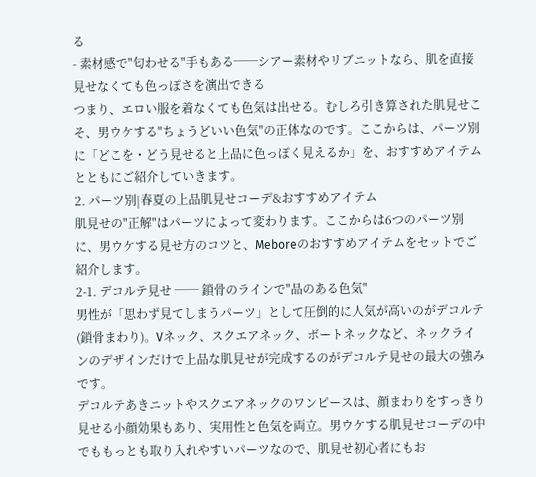る
- 素材感で"匂わせる"手もある──シアー素材やリブニットなら、肌を直接見せなくても色っぽさを演出できる
つまり、エロい服を着なくても色気は出せる。むしろ引き算された肌見せこそ、男ウケする"ちょうどいい色気"の正体なのです。ここからは、パーツ別に「どこを・どう見せると上品に色っぽく見えるか」を、おすすめアイテムとともにご紹介していきます。
2. パーツ別|春夏の上品肌見せコーデ&おすすめアイテム
肌見せの"正解"はパーツによって変わります。ここからは6つのパーツ別に、男ウケする見せ方のコツと、Meboreのおすすめアイテムをセットでご紹介します。
2-1. デコルテ見せ ── 鎖骨のラインで"品のある色気"
男性が「思わず見てしまうパーツ」として圧倒的に人気が高いのがデコルテ(鎖骨まわり)。Vネック、スクエアネック、ボートネックなど、ネックラインのデザインだけで上品な肌見せが完成するのがデコルテ見せの最大の強みです。
デコルテあきニットやスクエアネックのワンピースは、顔まわりをすっきり見せる小顔効果もあり、実用性と色気を両立。男ウケする肌見せコーデの中でももっとも取り入れやすいパーツなので、肌見せ初心者にもお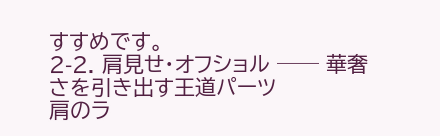すすめです。
2-2. 肩見せ・オフショル ── 華奢さを引き出す王道パーツ
肩のラ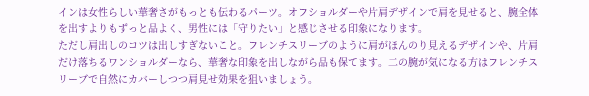インは女性らしい華奢さがもっとも伝わるパーツ。オフショルダーや片肩デザインで肩を見せると、腕全体を出すよりもずっと品よく、男性には「守りたい」と感じさせる印象になります。
ただし肩出しのコツは出しすぎないこと。フレンチスリーブのように肩がほんのり見えるデザインや、片肩だけ落ちるワンショルダーなら、華奢な印象を出しながら品も保てます。二の腕が気になる方はフレンチスリーブで自然にカバーしつつ肩見せ効果を狙いましょう。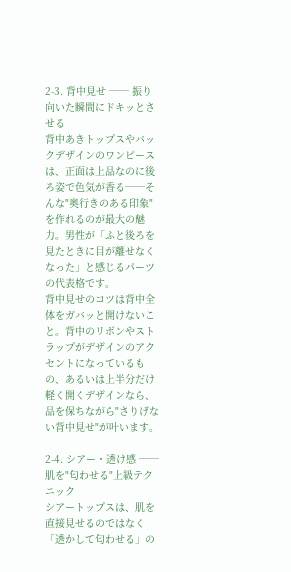2-3. 背中見せ ── 振り向いた瞬間にドキッとさせる
背中あきトップスやバックデザインのワンピースは、正面は上品なのに後ろ姿で色気が香る──そんな"奥行きのある印象"を作れるのが最大の魅力。男性が「ふと後ろを見たときに目が離せなくなった」と感じるパーツの代表格です。
背中見せのコツは背中全体をガバッと開けないこと。背中のリボンやストラップがデザインのアクセントになっているもの、あるいは上半分だけ軽く開くデザインなら、品を保ちながら"さりげない背中見せ"が叶います。

2-4. シアー・透け感 ── 肌を"匂わせる"上級テクニック
シアートップスは、肌を直接見せるのではなく「透かして匂わせる」の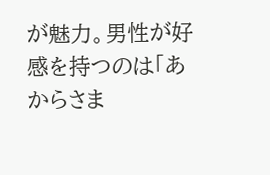が魅力。男性が好感を持つのは「あからさま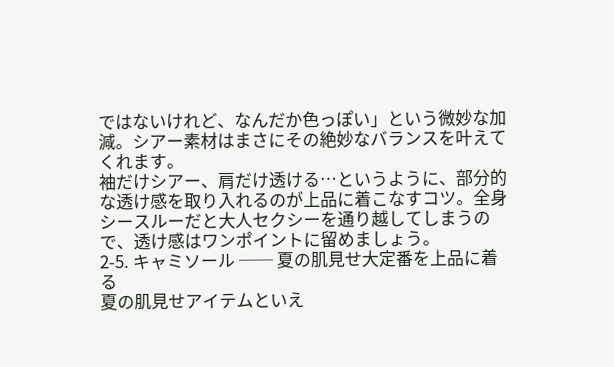ではないけれど、なんだか色っぽい」という微妙な加減。シアー素材はまさにその絶妙なバランスを叶えてくれます。
袖だけシアー、肩だけ透ける…というように、部分的な透け感を取り入れるのが上品に着こなすコツ。全身シースルーだと大人セクシーを通り越してしまうので、透け感はワンポイントに留めましょう。
2-5. キャミソール ── 夏の肌見せ大定番を上品に着る
夏の肌見せアイテムといえ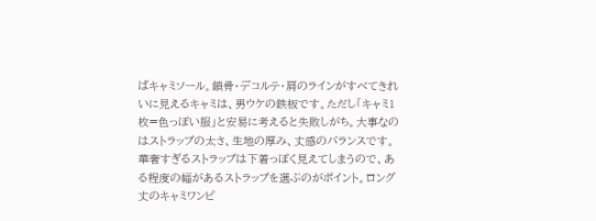ばキャミソール。鎖骨・デコルテ・肩のラインがすべてきれいに見えるキャミは、男ウケの鉄板です。ただし「キャミ1枚=色っぽい服」と安易に考えると失敗しがち。大事なのはストラップの太さ、生地の厚み、丈感のバランスです。
華奢すぎるストラップは下着っぽく見えてしまうので、ある程度の幅があるストラップを選ぶのがポイント。ロング丈のキャミワンピ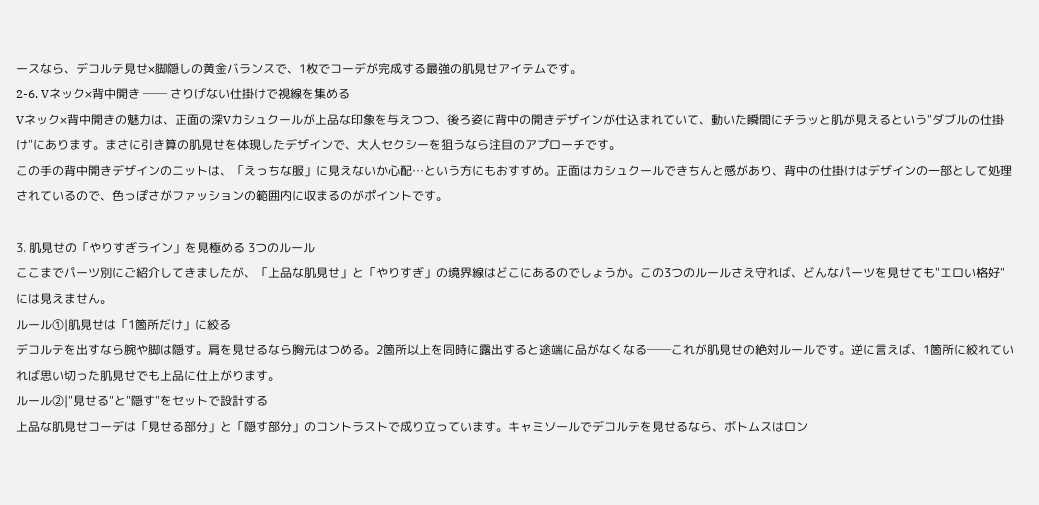ースなら、デコルテ見せ×脚隠しの黄金バランスで、1枚でコーデが完成する最強の肌見せアイテムです。
2-6. Vネック×背中開き ── さりげない仕掛けで視線を集める
Vネック×背中開きの魅力は、正面の深Vカシュクールが上品な印象を与えつつ、後ろ姿に背中の開きデザインが仕込まれていて、動いた瞬間にチラッと肌が見えるという"ダブルの仕掛け"にあります。まさに引き算の肌見せを体現したデザインで、大人セクシーを狙うなら注目のアプローチです。
この手の背中開きデザインのニットは、「えっちな服」に見えないか心配…という方にもおすすめ。正面はカシュクールできちんと感があり、背中の仕掛けはデザインの一部として処理されているので、色っぽさがファッションの範囲内に収まるのがポイントです。

3. 肌見せの「やりすぎライン」を見極める 3つのルール
ここまでパーツ別にご紹介してきましたが、「上品な肌見せ」と「やりすぎ」の境界線はどこにあるのでしょうか。この3つのルールさえ守れば、どんなパーツを見せても"エロい格好"には見えません。
ルール①|肌見せは「1箇所だけ」に絞る
デコルテを出すなら腕や脚は隠す。肩を見せるなら胸元はつめる。2箇所以上を同時に露出すると途端に品がなくなる──これが肌見せの絶対ルールです。逆に言えば、1箇所に絞れていれば思い切った肌見せでも上品に仕上がります。
ルール②|"見せる"と"隠す"をセットで設計する
上品な肌見せコーデは「見せる部分」と「隠す部分」のコントラストで成り立っています。キャミソールでデコルテを見せるなら、ボトムスはロン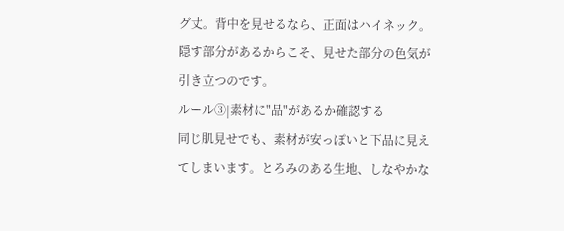グ丈。背中を見せるなら、正面はハイネック。隠す部分があるからこそ、見せた部分の色気が引き立つのです。
ルール③|素材に"品"があるか確認する
同じ肌見せでも、素材が安っぽいと下品に見えてしまいます。とろみのある生地、しなやかな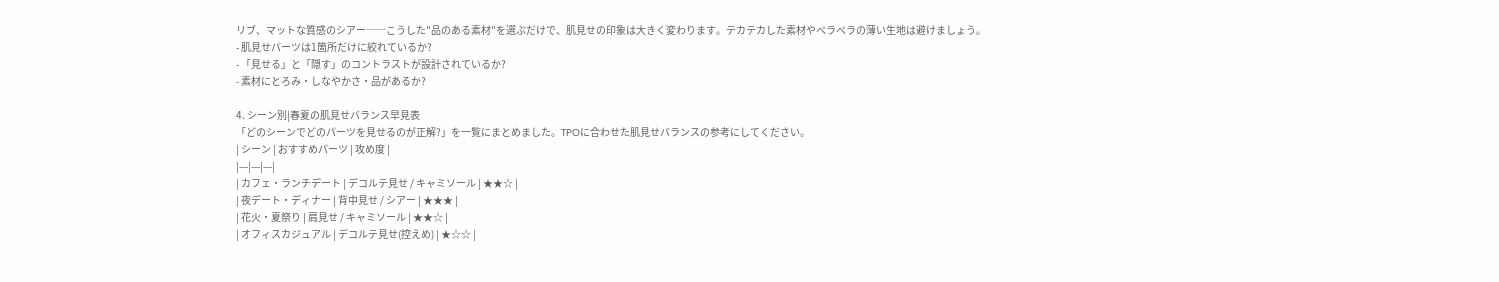リブ、マットな質感のシアー──こうした"品のある素材"を選ぶだけで、肌見せの印象は大きく変わります。テカテカした素材やペラペラの薄い生地は避けましょう。
- 肌見せパーツは1箇所だけに絞れているか?
- 「見せる」と「隠す」のコントラストが設計されているか?
- 素材にとろみ・しなやかさ・品があるか?

4. シーン別|春夏の肌見せバランス早見表
「どのシーンでどのパーツを見せるのが正解?」を一覧にまとめました。TPOに合わせた肌見せバランスの参考にしてください。
| シーン | おすすめパーツ | 攻め度 |
|---|---|---|
| カフェ・ランチデート | デコルテ見せ / キャミソール | ★★☆ |
| 夜デート・ディナー | 背中見せ / シアー | ★★★ |
| 花火・夏祭り | 肩見せ / キャミソール | ★★☆ |
| オフィスカジュアル | デコルテ見せ(控えめ) | ★☆☆ |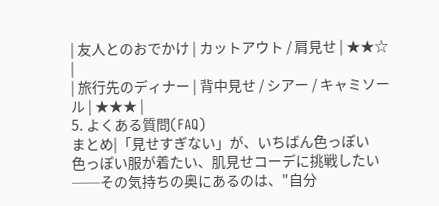| 友人とのおでかけ | カットアウト / 肩見せ | ★★☆ |
| 旅行先のディナー | 背中見せ / シアー / キャミソール | ★★★ |
5. よくある質問(FAQ)
まとめ|「見せすぎない」が、いちばん色っぽい
色っぽい服が着たい、肌見せコーデに挑戦したい──その気持ちの奥にあるのは、"自分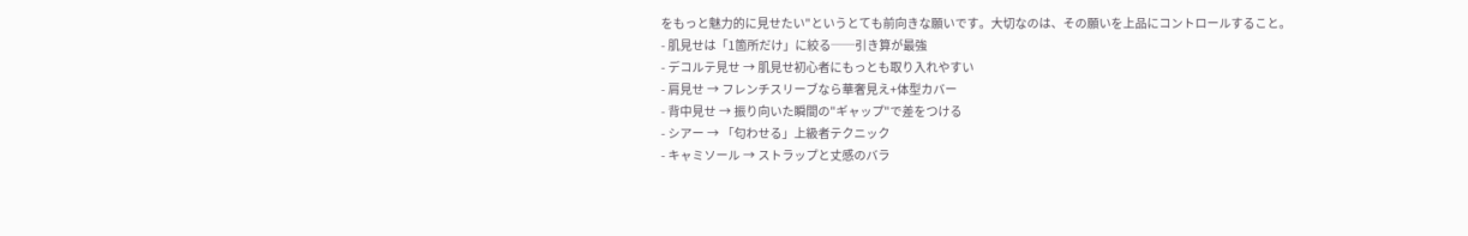をもっと魅力的に見せたい"というとても前向きな願いです。大切なのは、その願いを上品にコントロールすること。
- 肌見せは「1箇所だけ」に絞る──引き算が最強
- デコルテ見せ → 肌見せ初心者にもっとも取り入れやすい
- 肩見せ → フレンチスリーブなら華奢見え+体型カバー
- 背中見せ → 振り向いた瞬間の"ギャップ"で差をつける
- シアー → 「匂わせる」上級者テクニック
- キャミソール → ストラップと丈感のバラ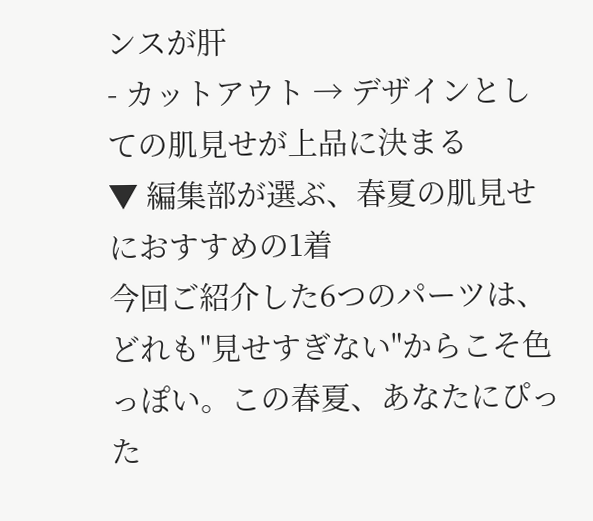ンスが肝
- カットアウト → デザインとしての肌見せが上品に決まる
▼ 編集部が選ぶ、春夏の肌見せにおすすめの1着
今回ご紹介した6つのパーツは、どれも"見せすぎない"からこそ色っぽい。この春夏、あなたにぴった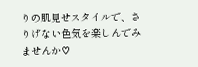りの肌見せスタイルで、さりげない色気を楽しんでみませんか♡